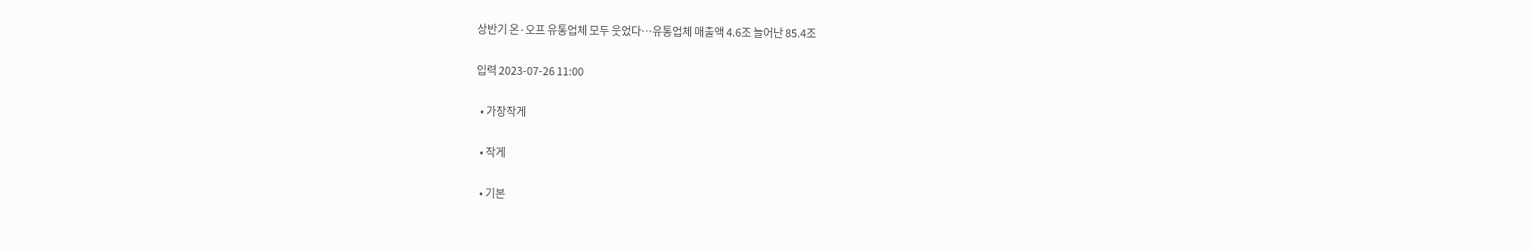상반기 온·오프 유통업체 모두 웃었다…유통업체 매출액 4.6조 늘어난 85.4조

입력 2023-07-26 11:00

  • 가장작게

  • 작게

  • 기본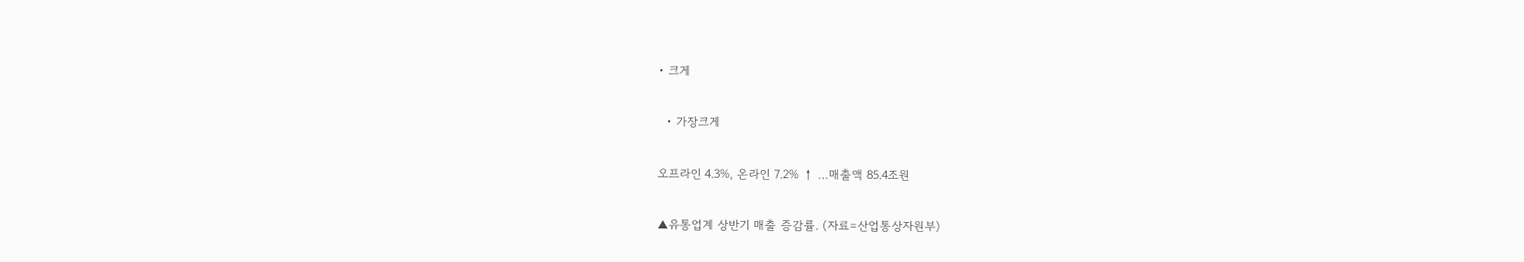• 크게

  • 가장크게

오프라인 4.3%, 온라인 7.2% ↑ …매출액 85.4조원

▲유통업계 상반기 매출 증감률. (자료=산업통상자원부)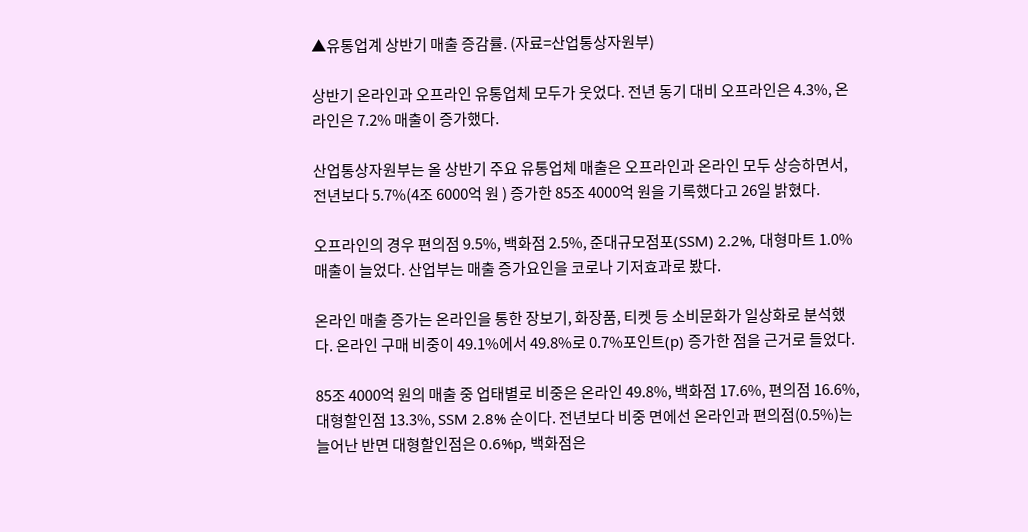▲유통업계 상반기 매출 증감률. (자료=산업통상자원부)

상반기 온라인과 오프라인 유통업체 모두가 웃었다. 전년 동기 대비 오프라인은 4.3%, 온라인은 7.2% 매출이 증가했다.

산업통상자원부는 올 상반기 주요 유통업체 매출은 오프라인과 온라인 모두 상승하면서, 전년보다 5.7%(4조 6000억 원 ) 증가한 85조 4000억 원을 기록했다고 26일 밝혔다.

오프라인의 경우 편의점 9.5%, 백화점 2.5%, 준대규모점포(SSM) 2.2%, 대형마트 1.0% 매출이 늘었다. 산업부는 매출 증가요인을 코로나 기저효과로 봤다.

온라인 매출 증가는 온라인을 통한 장보기, 화장품, 티켓 등 소비문화가 일상화로 분석했다. 온라인 구매 비중이 49.1%에서 49.8%로 0.7%포인트(p) 증가한 점을 근거로 들었다.

85조 4000억 원의 매출 중 업태별로 비중은 온라인 49.8%, 백화점 17.6%, 편의점 16.6%, 대형할인점 13.3%, SSM 2.8% 순이다. 전년보다 비중 면에선 온라인과 편의점(0.5%)는 늘어난 반면 대형할인점은 0.6%p, 백화점은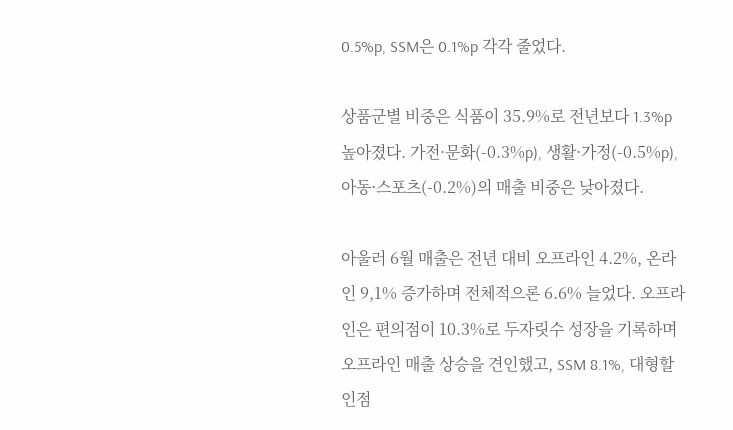0.5%p, SSM은 0.1%p 각각 줄었다.

상품군별 비중은 식품이 35.9%로 전년보다 1.3%p 높아졌다. 가전·문화(-0.3%p), 생활·가정(-0.5%p), 아동·스포츠(-0.2%)의 매출 비중은 낮아졌다.

아울러 6월 매출은 전년 대비 오프라인 4.2%, 온라인 9,1% 증가하며 전체적으론 6.6% 늘었다. 오프라인은 편의점이 10.3%로 두자릿수 성장을 기록하며 오프라인 매출 상승을 견인했고, SSM 8.1%, 대형할인점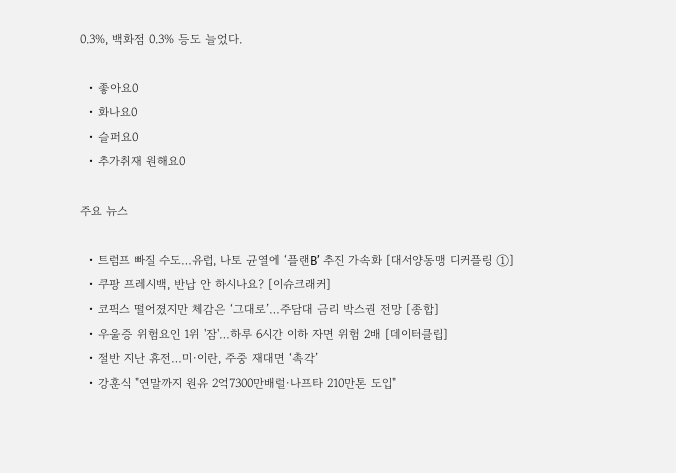0.3%, 백화점 0.3% 등도 늘었다.

  • 좋아요0
  • 화나요0
  • 슬퍼요0
  • 추가취재 원해요0

주요 뉴스

  • 트럼프 빠질 수도…유럽, 나토 균열에 ‘플랜B’ 추진 가속화 [대서양동맹 디커플링 ①]
  • 쿠팡 프레시백, 반납 안 하시나요? [이슈크래커]
  • 코픽스 떨어졌지만 체감은 ‘그대로’…주담대 금리 박스권 전망 [종합]
  • 우울증 위험요인 1위 '잠'…하루 6시간 이하 자면 위험 2배 [데이터클립]
  • 절반 지난 휴전…미·이란, 주중 재대면 ‘촉각’
  • 강훈식 "연말까지 원유 2억7300만배럴·나프타 210만톤 도입"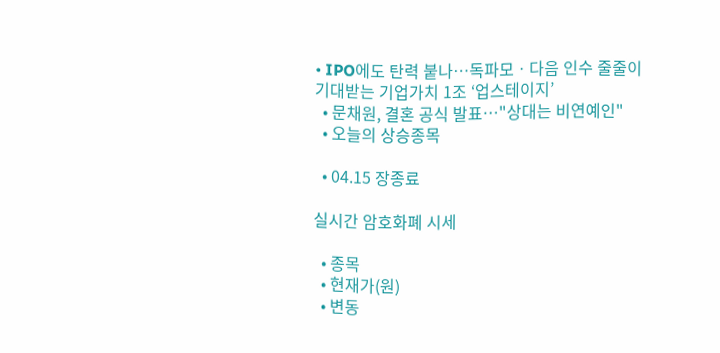• IPO에도 탄력 붙나⋯독파모ㆍ다음 인수 줄줄이 기대받는 기업가치 1조 ‘업스테이지’
  • 문채원, 결혼 공식 발표⋯"상대는 비연예인"
  • 오늘의 상승종목

  • 04.15 장종료

실시간 암호화폐 시세

  • 종목
  • 현재가(원)
  • 변동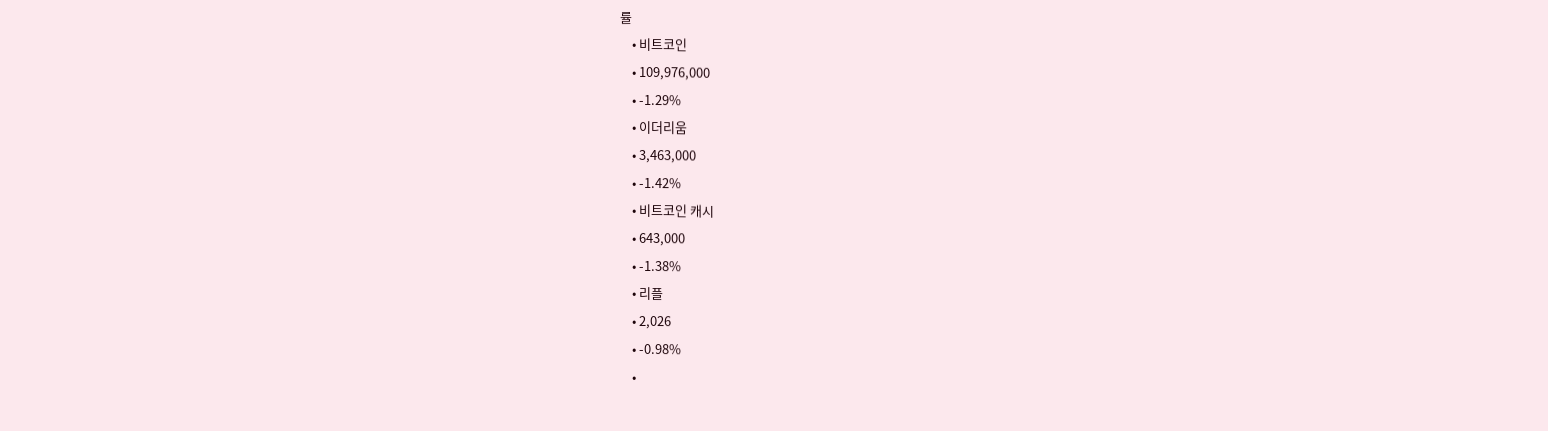률
    • 비트코인
    • 109,976,000
    • -1.29%
    • 이더리움
    • 3,463,000
    • -1.42%
    • 비트코인 캐시
    • 643,000
    • -1.38%
    • 리플
    • 2,026
    • -0.98%
    •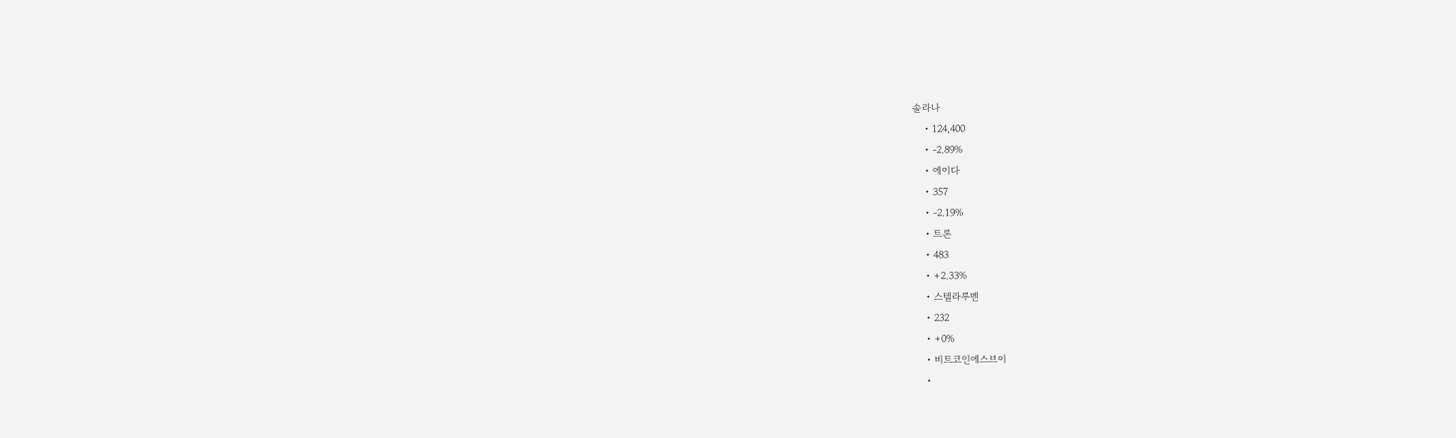솔라나
    • 124,400
    • -2.89%
    • 에이다
    • 357
    • -2.19%
    • 트론
    • 483
    • +2.33%
    • 스텔라루멘
    • 232
    • +0%
    • 비트코인에스브이
    •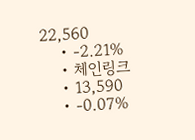22,560
    • -2.21%
    • 체인링크
    • 13,590
    • -0.07%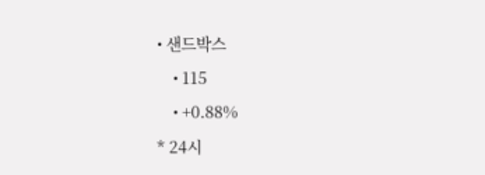• 샌드박스
    • 115
    • +0.88%
* 24시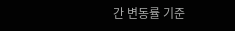간 변동률 기준